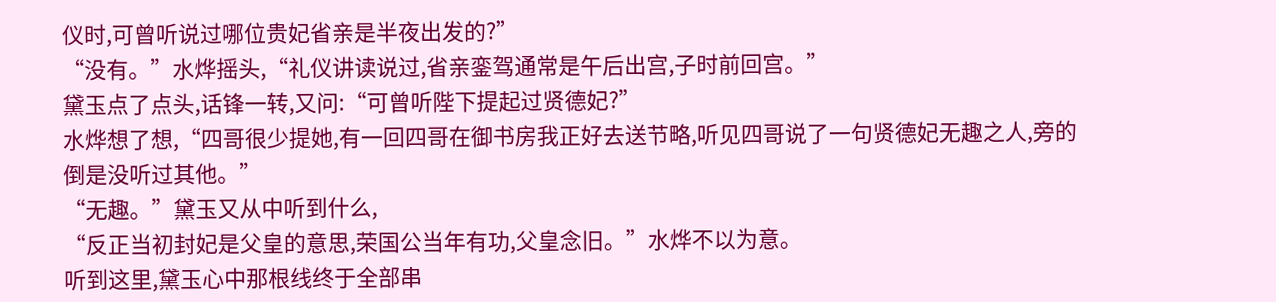仪时,可曾听说过哪位贵妃省亲是半夜出发的?”
“没有。”水烨摇头,“礼仪讲读说过,省亲銮驾通常是午后出宫,子时前回宫。”
黛玉点了点头,话锋一转,又问:“可曾听陛下提起过贤德妃?”
水烨想了想,“四哥很少提她,有一回四哥在御书房我正好去送节略,听见四哥说了一句贤德妃无趣之人,旁的倒是没听过其他。”
“无趣。”黛玉又从中听到什么,
“反正当初封妃是父皇的意思,荣国公当年有功,父皇念旧。”水烨不以为意。
听到这里,黛玉心中那根线终于全部串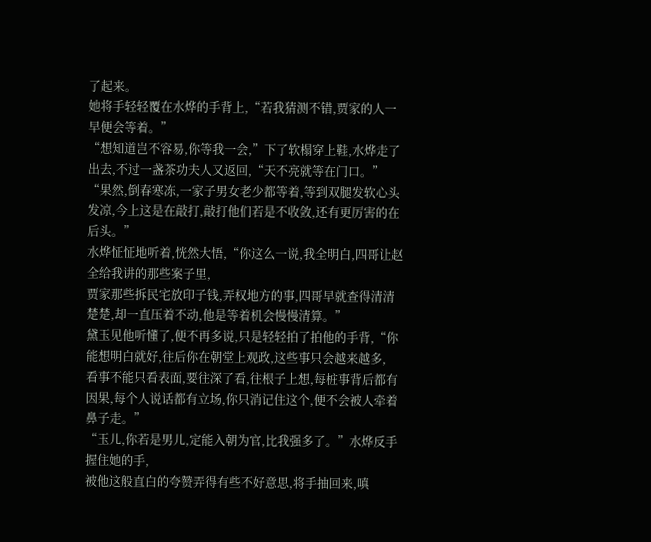了起来。
她将手轻轻覆在水烨的手背上,“若我猜测不错,贾家的人一早便会等着。”
“想知道岂不容易,你等我一会,”下了软榻穿上鞋,水烨走了出去,不过一盏茶功夫人又返回,“天不亮就等在门口。”
“果然,倒春寒冻,一家子男女老少都等着,等到双腿发软心头发凉,今上这是在敲打,敲打他们若是不收敛,还有更厉害的在后头。”
水烨怔怔地听着,恍然大悟,“你这么一说,我全明白,四哥让赵全给我讲的那些案子里,
贾家那些拆民宅放印子钱,弄权地方的事,四哥早就查得清清楚楚,却一直压着不动,他是等着机会慢慢清算。”
黛玉见他听懂了,便不再多说,只是轻轻拍了拍他的手背,“你能想明白就好,往后你在朝堂上观政,这些事只会越来越多,
看事不能只看表面,要往深了看,往根子上想,每桩事背后都有因果,每个人说话都有立场,你只消记住这个,便不会被人牵着鼻子走。”
“玉儿,你若是男儿,定能入朝为官,比我强多了。”水烨反手握住她的手,
被他这般直白的夸赞弄得有些不好意思,将手抽回来,嗔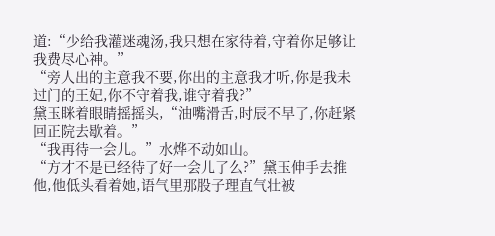道:“少给我灌迷魂汤,我只想在家待着,守着你足够让我费尽心神。”
“旁人出的主意我不要,你出的主意我才听,你是我未过门的王妃,你不守着我,谁守着我?”
黛玉眯着眼睛摇摇头,“油嘴滑舌,时辰不早了,你赶紧回正院去歇着。”
“我再待一会儿。”水烨不动如山。
“方才不是已经待了好一会儿了么?”黛玉伸手去推他,他低头看着她,语气里那股子理直气壮被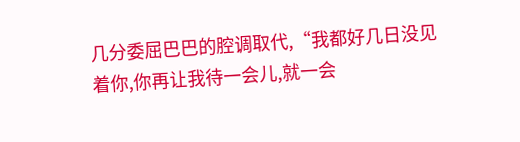几分委屈巴巴的腔调取代,“我都好几日没见着你,你再让我待一会儿,就一会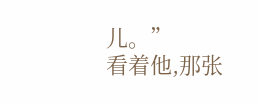儿。”
看着他,那张